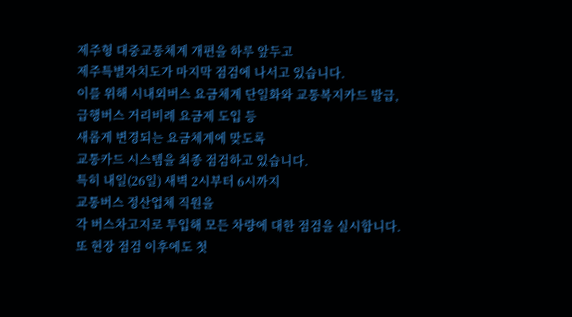제주형 대중교통체계 개편을 하루 앞두고
제주특별자치도가 마지막 점검에 나서고 있습니다.
이를 위해 시내외버스 요금체계 단일화와 교통복지카드 발급,
급행버스 거리비례 요금제 도입 등
새롭게 변경되는 요금체계에 맞도록
교통카드 시스템을 최종 점검하고 있습니다.
특히 내일(26일) 새벽 2시부터 6시까지
교통버스 정산업체 직원을
각 버스차고지로 투입해 모든 차량에 대한 점검을 실시합니다.
또 현장 점검 이후에도 첫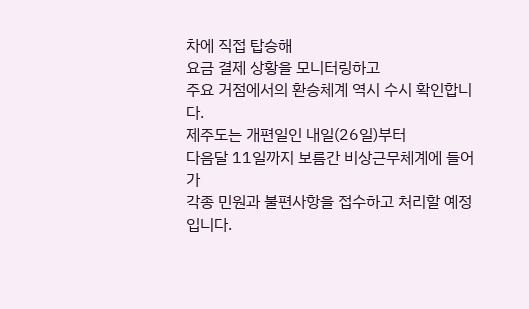차에 직접 탑승해
요금 결제 상황을 모니터링하고
주요 거점에서의 환승체계 역시 수시 확인합니다.
제주도는 개편일인 내일(26일)부터
다음달 11일까지 보름간 비상근무체계에 들어가
각종 민원과 불편사항을 접수하고 처리할 예정입니다.